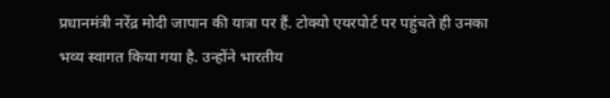प्रधानमंत्री नरेंद्र मोदी जापान की यात्रा पर हैं. टोक्यो एयरपोर्ट पर पहुंचते ही उनका भव्य स्वागत किया गया है. उन्होंने भारतीय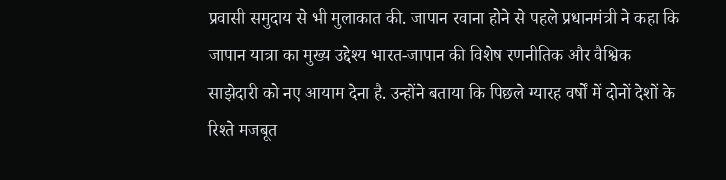प्रवासी समुदाय से भी मुलाकात की. जापान रवाना होने से पहले प्रधानमंत्री ने कहा कि जापान यात्रा का मुख्य उद्देश्य भारत-जापान की विशेष रणनीतिक और वैश्विक साझेदारी को नए आयाम देना है. उन्होंने बताया कि पिछले ग्यारह वर्षों में दोनों देशों के रिश्ते मजबूत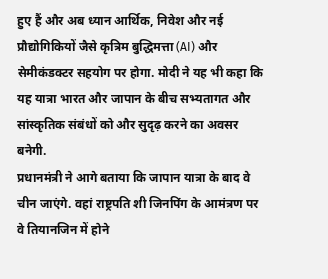हुए हैं और अब ध्यान आर्थिक, निवेश और नई प्रौद्योगिकियों जैसे कृत्रिम बुद्धिमत्ता (AI) और सेमीकंडक्टर सहयोग पर होगा. मोदी ने यह भी कहा कि यह यात्रा भारत और जापान के बीच सभ्यतागत और सांस्कृतिक संबंधों को और सुदृढ़ करने का अवसर बनेगी.
प्रधानमंत्री ने आगे बताया कि जापान यात्रा के बाद वे चीन जाएंगे. वहां राष्ट्रपति शी जिनपिंग के आमंत्रण पर वे तियानजिन में होने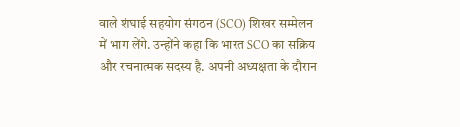वाले शंघाई सहयोग संगठन (SCO) शिखर सम्मेलन में भाग लेंगे. उन्होंने कहा कि भारत SCO का सक्रिय और रचनात्मक सदस्य है. अपनी अध्यक्षता के दौरान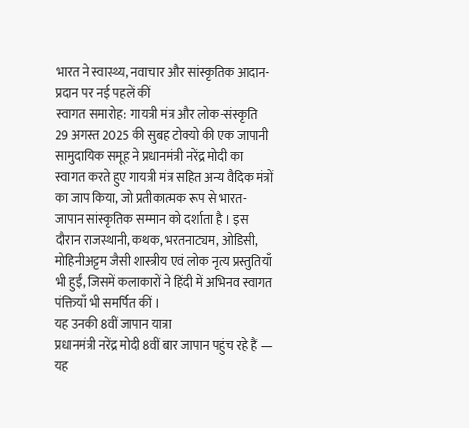भारत ने स्वास्थ्य, नवाचार और सांस्कृतिक आदान-प्रदान पर नई पहलें कीं
स्वागत समारोह: गायत्री मंत्र और लोक-संस्कृति
29 अगस्त 2025 की सुबह टोक्यो की एक जापानी सामुदायिक समूह ने प्रधानमंत्री नरेंद्र मोदी का स्वागत करते हुए गायत्री मंत्र सहित अन्य वैदिक मंत्रों का जाप किया, जो प्रतीकात्मक रूप से भारत-जापान सांस्कृतिक सम्मान को दर्शाता है । इस दौरान राजस्थानी, कथक, भरतनाट्यम, ओडिसी, मोहिनीअट्टम जैसी शास्त्रीय एवं लोक नृत्य प्रस्तुतियाँ भी हुईं, जिसमें कलाकारों ने हिंदी में अभिनव स्वागत पंक्तियाँ भी समर्पित कीं ।
यह उनकी 8वीं जापान यात्रा
प्रधानमंत्री नरेंद्र मोदी 8वीं बार जापान पहुंच रहे हैं — यह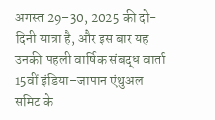अगस्त 29–30, 2025 की दो-दिनी यात्रा है, और इस बार यह उनकी पहली वार्षिक संबद्ध वार्ता 15वीं इंडिया–जापान एंथुअल समिट के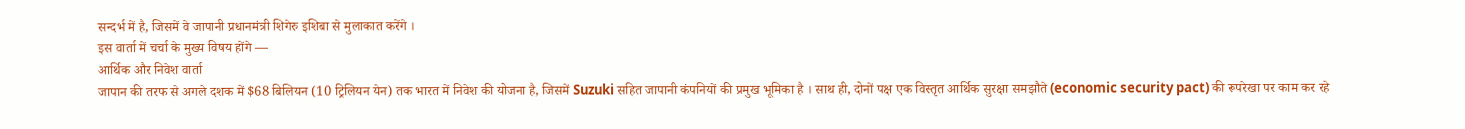सन्दर्भ में है, जिसमें वे जापानी प्रधानमंत्री शिगेरु इशिबा से मुलाकात करेंगे ।
इस वार्ता में चर्चा के मुख्य विषय होंगे —
आर्थिक और निवेश वार्ता
जापान की तरफ से अगले दशक में $68 बिलियन (10 ट्रिलियन येन) तक भारत में निवेश की योजना है, जिसमें Suzuki सहित जापानी कंपनियों की प्रमुख भूमिका है । साथ ही, दोनों पक्ष एक विस्तृत आर्थिक सुरक्षा समझौते (economic security pact) की रूपरेखा पर काम कर रहे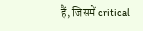हैं, जिसमें critical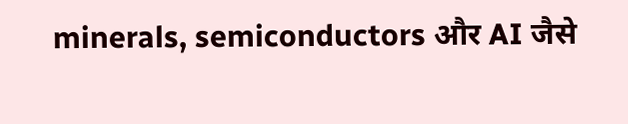minerals, semiconductors और AI जैसे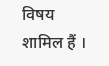विषय शामिल हैं ।